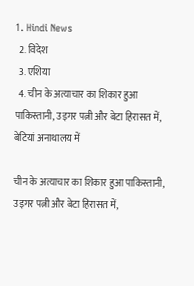1. Hindi News
  2. विदेश
  3. एशिया
  4. चीन के अत्याचार का शिकार हुआ पाकिस्तानी, उइगर पत्नी और बेटा हिरासत में, बेटियां अनाथालय में

चीन के अत्याचार का शिकार हुआ पाकिस्तानी, उइगर पत्नी और बेटा हिरासत में,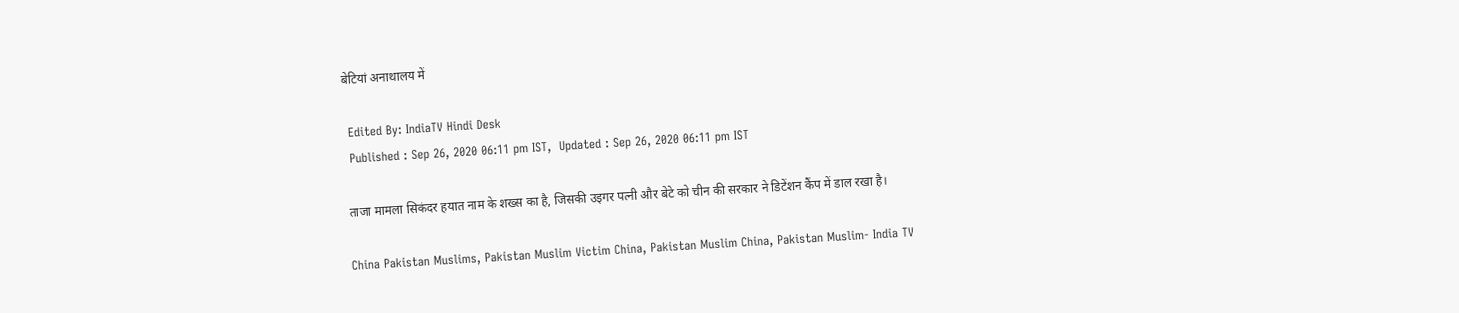बेटियां अनाथालय में

 Edited By: IndiaTV Hindi Desk
 Published : Sep 26, 2020 06:11 pm IST,  Updated : Sep 26, 2020 06:11 pm IST

ताजा मामला सिकंदर हयात नाम के शख्स का है, जिसकी उइगर पत्नी और बेटे को चीन की सरकार ने डिटेंशन कैंप में डाल रखा है।

China Pakistan Muslims, Pakistan Muslim Victim China, Pakistan Muslim China, Pakistan Muslim- India TV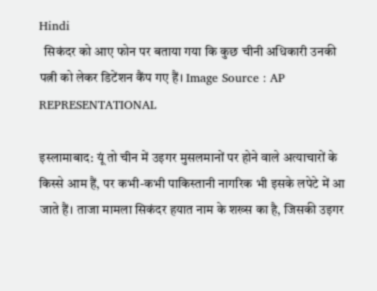Hindi
  सिकंदर को आए फोन पर बताया गया कि कुछ चीनी अधिकारी उनकी पत्नी को लेकर डिटेंशन कैंप गए हैं। Image Source : AP REPRESENTATIONAL

इस्लामाबाद: यूं तो चीन में उइगर मुसलमानों पर होने वाले अत्याचारों के किस्से आम हैं, पर कभी-कभी पाकिस्तानी नागरिक भी इसके लपेटे में आ जाते हैं। ताजा मामला सिकंदर हयात नाम के शख्स का है, जिसकी उइगर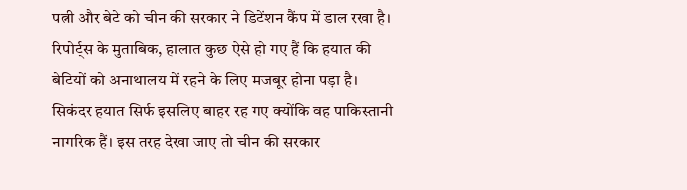पत्नी और बेटे को चीन की सरकार ने डिटेंशन कैंप में डाल रखा है। रिपोर्ट्स के मुताबिक, हालात कुछ ऐसे हो गए हैं कि हयात की बेटियों को अनाथालय में रहने के लिए मजबूर होना पड़ा है। सिकंदर हयात सिर्फ इसलिए बाहर रह गए क्योंकि वह पाकिस्तानी नागरिक हैं। इस तरह देखा जाए तो चीन की सरकार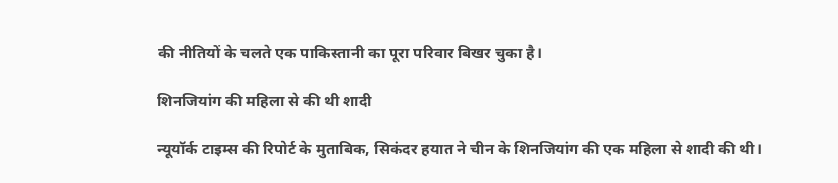की नीतियों के चलते एक पाकिस्तानी का पूरा परिवार बिखर चुका है।

शिनजियांग की महिला से की थी शादी

न्यूयॉर्क टाइम्स की रिपोर्ट के मुताबिक, सिकंदर हयात ने चीन के शिनजियांग की एक महिला से शादी की थी।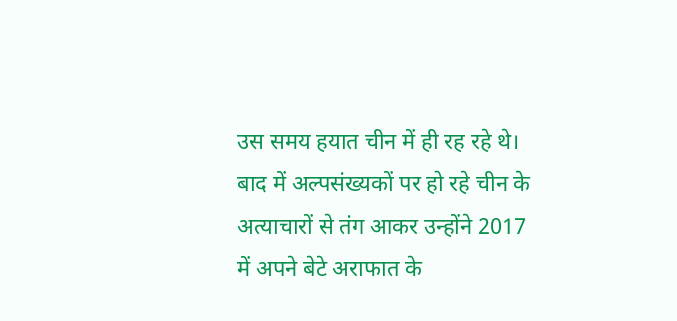उस समय हयात चीन में ही रह रहे थे। बाद में अल्पसंख्यकों पर हो रहे चीन के अत्याचारों से तंग आकर उन्होंने 2017 में अपने बेटे अराफात के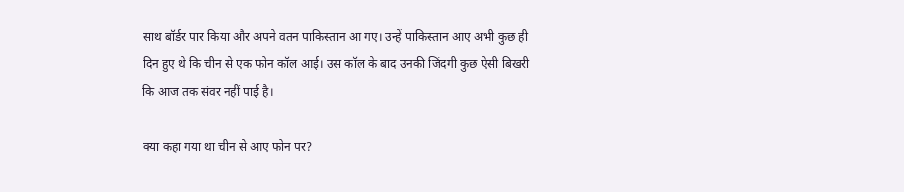साथ बॉर्डर पार किया और अपने वतन पाकिस्तान आ गए। उन्हें पाकिस्तान आए अभी कुछ ही दिन हुए थे कि चीन से एक फोन कॉल आई। उस कॉल के बाद उनकी जिंदगी कुछ ऐसी बिखरी कि आज तक संवर नहीं पाई है।

क्या कहा गया था चीन से आए फोन पर?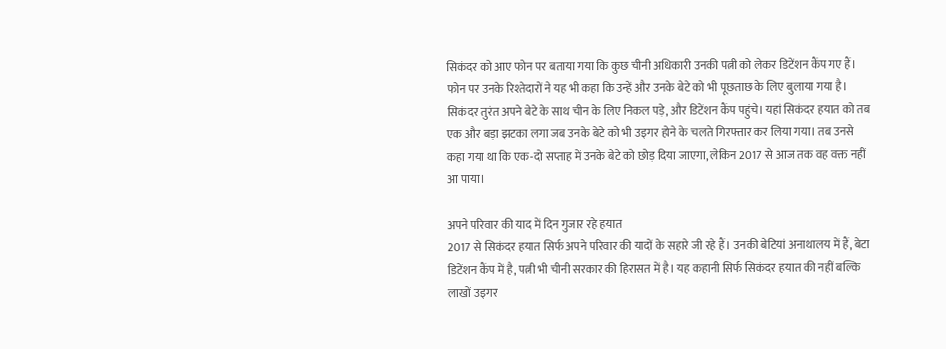सिकंदर को आए फोन पर बताया गया कि कुछ चीनी अधिकारी उनकी पत्नी को लेकर डिटेंशन कैंप गए हैं। फोन पर उनके रिश्तेदारों ने यह भी कहा कि उन्हें और उनके बेटे को भी पूछताछ के लिए बुलाया गया है। सिकंदर तुरंत अपने बेटे के साथ चीन के लिए निकल पड़े, और डिटेंशन कैंप पहुंचे। यहां सिकंदर हयात को तब एक और बड़ा झटका लगा जब उनके बेटे को भी उइगर होने के चलते गिरफ्तार कर लिया गया। तब उनसे कहा गया था कि एक-दो सप्ताह में उनके बेटे को छोड़ दिया जाएगा, लेकिन 2017 से आज तक वह वक्त नहीं आ पाया।

अपने परिवार की याद में दिन गुजार रहे हयात
2017 से सिकंदर हयात सिर्फ अपने परिवार की यादों के सहारे जी रहे हैं। उनकी बेटियां अनाथालय में हैं, बेटा डिटेंशन कैंप में है, पत्नी भी चीनी सरकार की हिरासत में है। यह कहानी सिर्फ सिकंदर हयात की नहीं बल्कि लाखों उइगर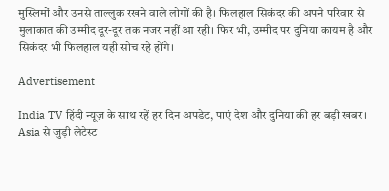मुस्लिमों और उनसे ताल्लुक रखने वाले लोगों की है। फिलहाल सिकंदर की अपने परिवार से मुलाकात की उम्मीद दूर-दूर तक नजर नहीं आ रही। फिर भी, उम्मीद पर दुनिया कायम है और सिकंदर भी फिलहाल यही सोच रहे होंगे।

Advertisement

India TV हिंदी न्यूज़ के साथ रहें हर दिन अपडेट, पाएं देश और दुनिया की हर बड़ी खबर। Asia से जुड़ी लेटेस्ट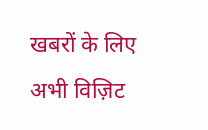खबरों के लिए अभी विज़िट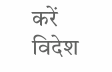करें विदेश